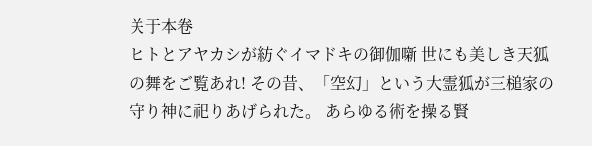关于本卷
ヒトとアヤカシが紡ぐイマドキの御伽噺 世にも美しき天狐の舞をご覧あれ! その昔、「空幻」という大霊狐が三槌家の守り神に祀りあげられた。 あらゆる術を操る賢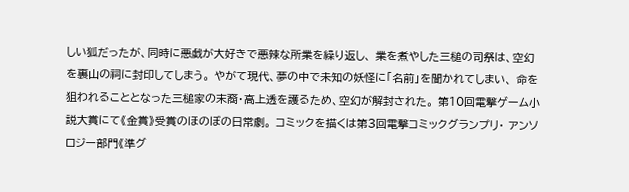しい狐だったが、同時に悪戯が大好きで悪辣な所業を繰り返し、 業を煮やした三槌の司祭は、空幻を裏山の祠に封印してしまう。 やがて現代、夢の中で未知の妖怪に「名前」を聞かれてしまい、 命を狙われることとなった三槌家の末裔・高上透を護るため、空幻が解封された。 第10回電撃ゲーム小説大賞にて《金賞》受賞のほのぼの日常劇。 コミックを描くは第3回電撃コミックグランプリ・ アンソロジー部門《準グ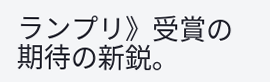ランプリ》受賞の期待の新鋭。